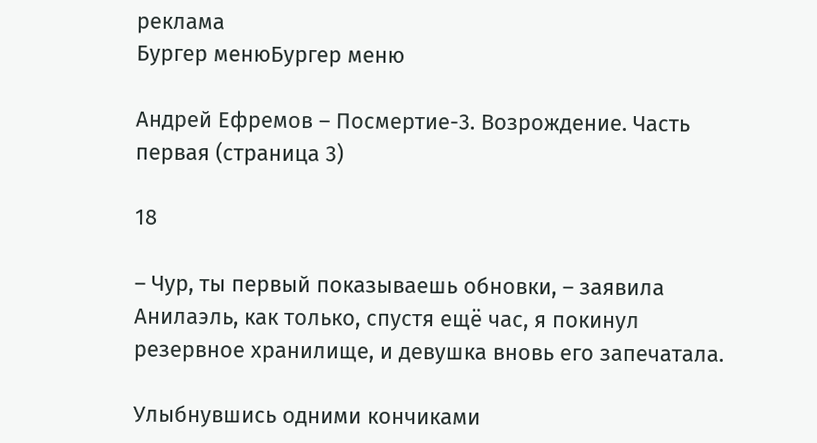реклама
Бургер менюБургер меню

Андрей Ефремов – Посмертие-3. Возрождение. Часть первая (страница 3)

18

– Чур, ты первый показываешь обновки, – заявила Анилаэль, как только, спустя ещё час, я покинул резервное хранилище, и девушка вновь его запечатала.

Улыбнувшись одними кончиками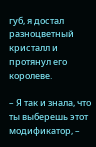губ, я достал разноцветный кристалл и протянул его королеве.

– Я так и знала, что ты выберешь этот модификатор, –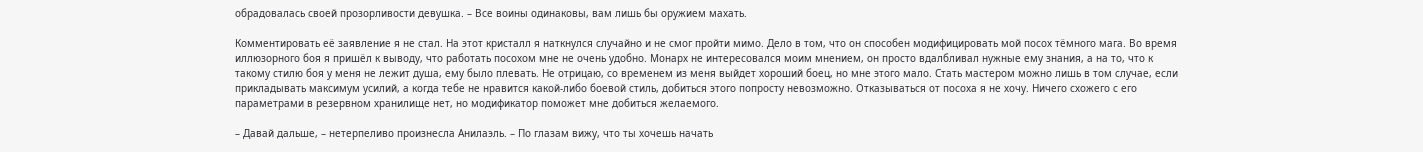обрадовалась своей прозорливости девушка. – Все воины одинаковы, вам лишь бы оружием махать.

Комментировать её заявление я не стал. На этот кристалл я наткнулся случайно и не смог пройти мимо. Дело в том, что он способен модифицировать мой посох тёмного мага. Во время иллюзорного боя я пришёл к выводу, что работать посохом мне не очень удобно. Монарх не интересовался моим мнением, он просто вдалбливал нужные ему знания, а на то, что к такому стилю боя у меня не лежит душа, ему было плевать. Не отрицаю, со временем из меня выйдет хороший боец, но мне этого мало. Стать мастером можно лишь в том случае, если прикладывать максимум усилий, а когда тебе не нравится какой-либо боевой стиль, добиться этого попросту невозможно. Отказываться от посоха я не хочу. Ничего схожего с его параметрами в резервном хранилище нет, но модификатор поможет мне добиться желаемого.

– Давай дальше, – нетерпеливо произнесла Анилаэль. – По глазам вижу, что ты хочешь начать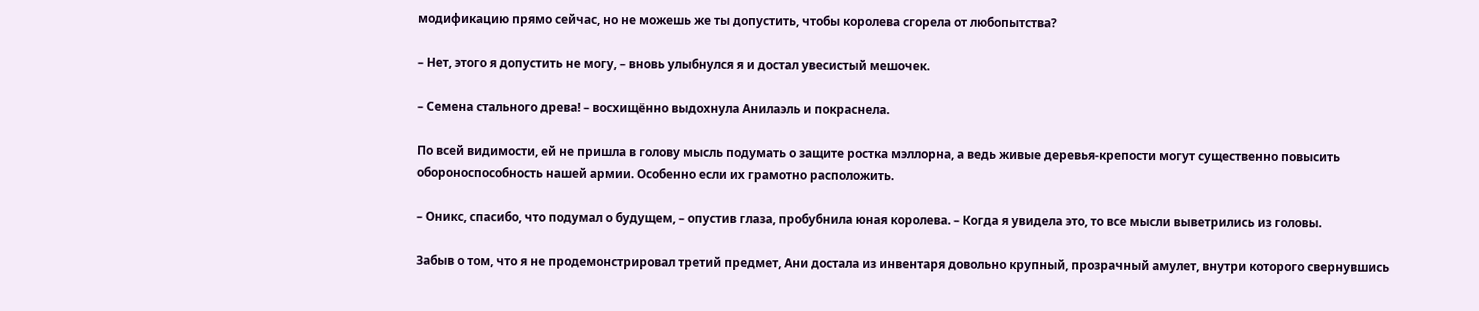модификацию прямо сейчас, но не можешь же ты допустить, чтобы королева сгорела от любопытства?

– Нет, этого я допустить не могу, – вновь улыбнулся я и достал увесистый мешочек.

– Семена стального древа! – восхищённо выдохнула Анилаэль и покраснела.

По всей видимости, ей не пришла в голову мысль подумать о защите ростка мэллорна, а ведь живые деревья-крепости могут существенно повысить обороноспособность нашей армии. Особенно если их грамотно расположить.

– Оникс, спасибо, что подумал о будущем, – опустив глаза, пробубнила юная королева. – Когда я увидела это, то все мысли выветрились из головы.

Забыв о том, что я не продемонстрировал третий предмет, Ани достала из инвентаря довольно крупный, прозрачный амулет, внутри которого свернувшись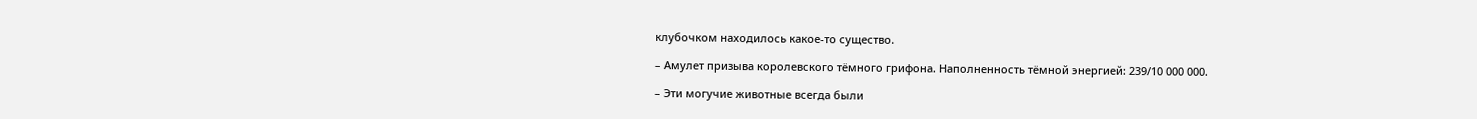клубочком находилось какое-то существо.

– Амулет призыва королевского тёмного грифона. Наполненность тёмной энергией: 239/10 000 000.

– Эти могучие животные всегда были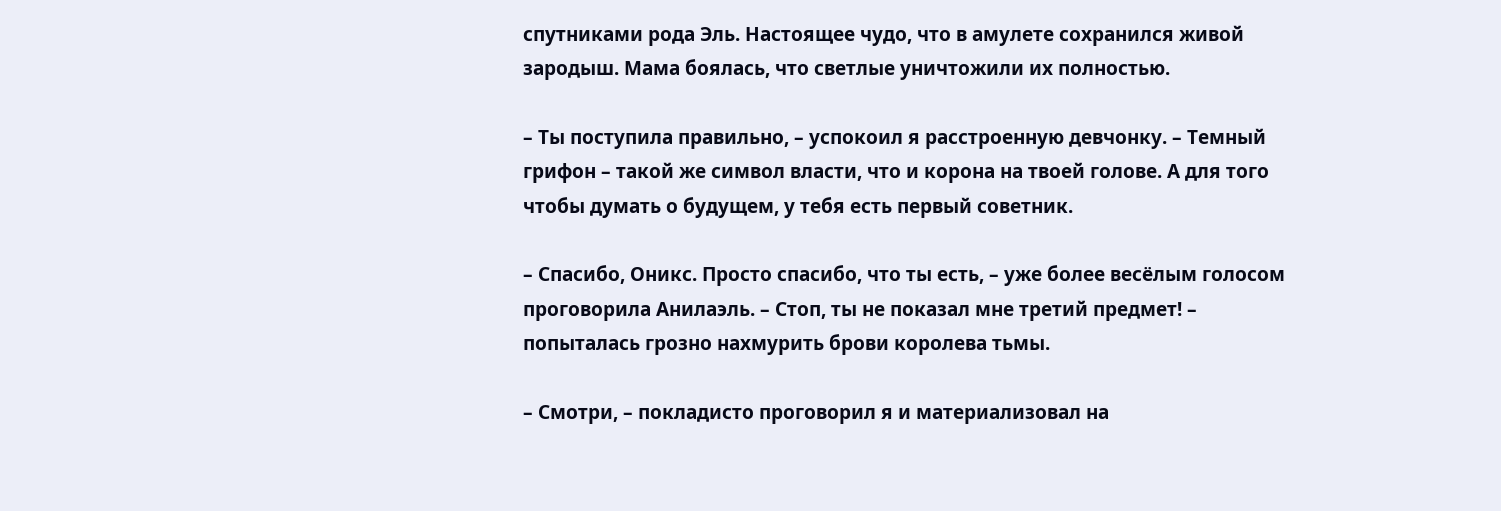спутниками рода Эль. Настоящее чудо, что в амулете сохранился живой зародыш. Мама боялась, что светлые уничтожили их полностью.

– Ты поступила правильно, – успокоил я расстроенную девчонку. – Темный грифон – такой же символ власти, что и корона на твоей голове. А для того чтобы думать о будущем, у тебя есть первый советник.

– Спасибо, Оникс. Просто спасибо, что ты есть, – уже более весёлым голосом проговорила Анилаэль. – Стоп, ты не показал мне третий предмет! – попыталась грозно нахмурить брови королева тьмы.

– Смотри, – покладисто проговорил я и материализовал на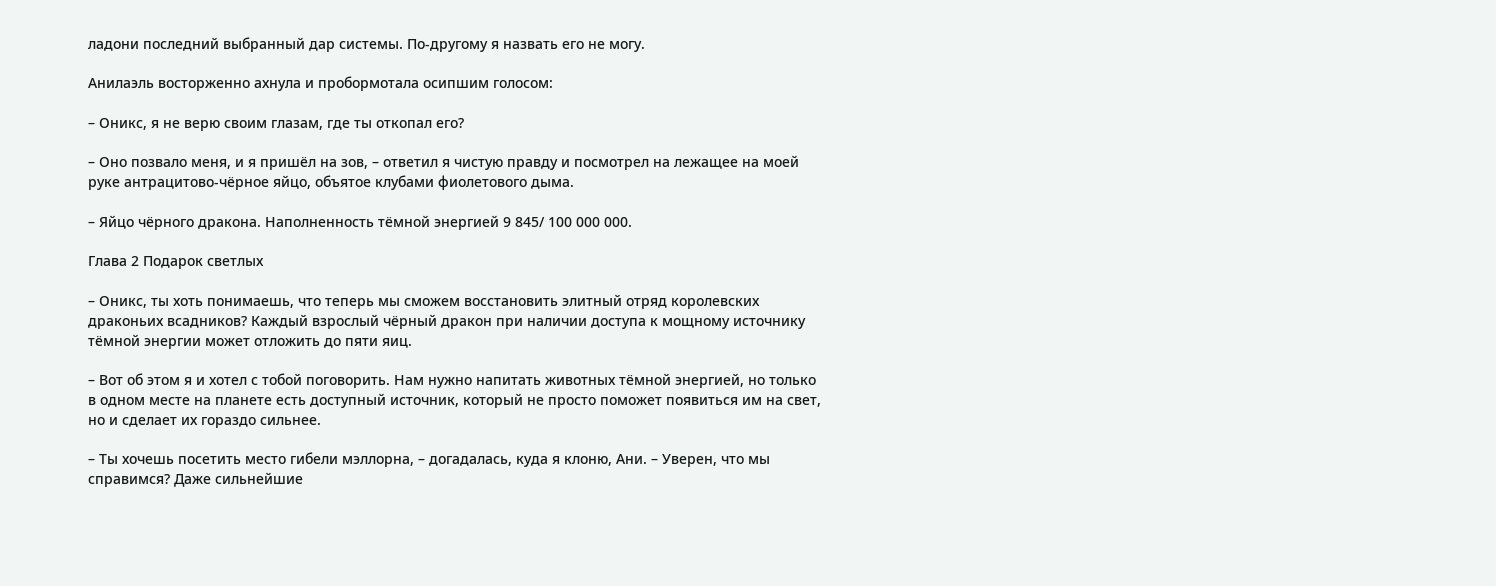ладони последний выбранный дар системы. По-другому я назвать его не могу.

Анилаэль восторженно ахнула и пробормотала осипшим голосом:

– Оникс, я не верю своим глазам, где ты откопал его?

– Оно позвало меня, и я пришёл на зов, – ответил я чистую правду и посмотрел на лежащее на моей руке антрацитово-чёрное яйцо, объятое клубами фиолетового дыма.

– Яйцо чёрного дракона. Наполненность тёмной энергией 9 845/ 100 000 000.

Глава 2 Подарок светлых

– Оникс, ты хоть понимаешь, что теперь мы сможем восстановить элитный отряд королевских драконьих всадников? Каждый взрослый чёрный дракон при наличии доступа к мощному источнику тёмной энергии может отложить до пяти яиц.

– Вот об этом я и хотел с тобой поговорить. Нам нужно напитать животных тёмной энергией, но только в одном месте на планете есть доступный источник, который не просто поможет появиться им на свет, но и сделает их гораздо сильнее.

– Ты хочешь посетить место гибели мэллорна, – догадалась, куда я клоню, Ани. – Уверен, что мы справимся? Даже сильнейшие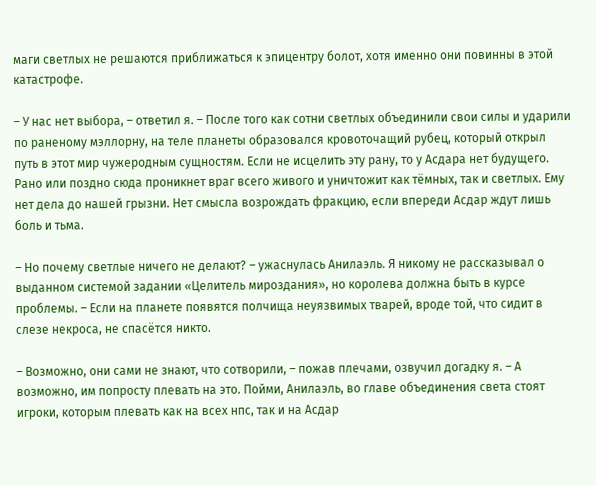маги светлых не решаются приближаться к эпицентру болот, хотя именно они повинны в этой катастрофе.

– У нас нет выбора, – ответил я. – После того как сотни светлых объединили свои силы и ударили по раненому мэллорну, на теле планеты образовался кровоточащий рубец, который открыл путь в этот мир чужеродным сущностям. Если не исцелить эту рану, то у Асдара нет будущего. Рано или поздно сюда проникнет враг всего живого и уничтожит как тёмных, так и светлых. Ему нет дела до нашей грызни. Нет смысла возрождать фракцию, если впереди Асдар ждут лишь боль и тьма.

– Но почему светлые ничего не делают? – ужаснулась Анилаэль. Я никому не рассказывал о выданном системой задании «Целитель мироздания», но королева должна быть в курсе проблемы. – Если на планете появятся полчища неуязвимых тварей, вроде той, что сидит в слезе некроса, не спасётся никто.

– Возможно, они сами не знают, что сотворили, – пожав плечами, озвучил догадку я. – А возможно, им попросту плевать на это. Пойми, Анилаэль, во главе объединения света стоят игроки, которым плевать как на всех нпс, так и на Асдар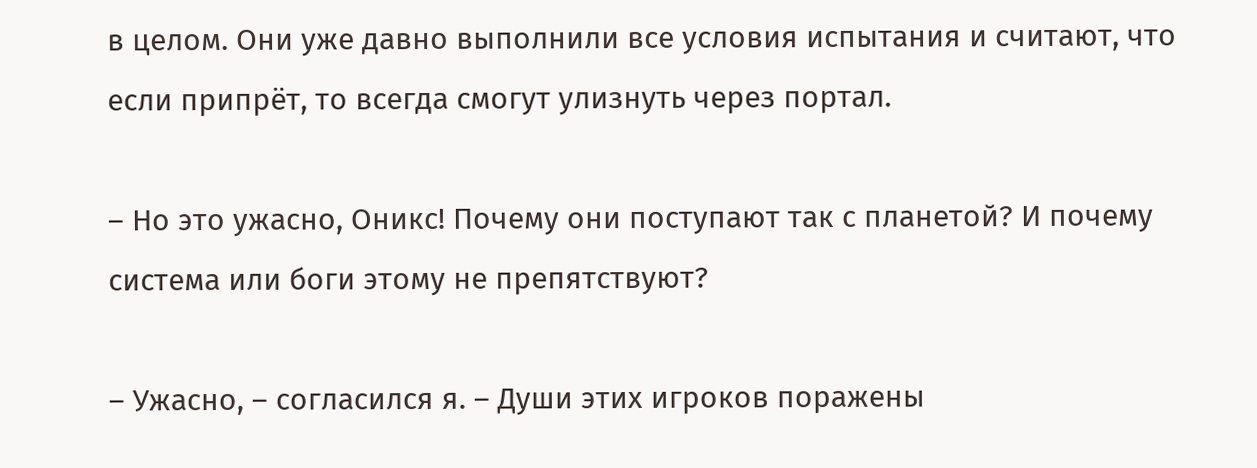в целом. Они уже давно выполнили все условия испытания и считают, что если припрёт, то всегда смогут улизнуть через портал.

– Но это ужасно, Оникс! Почему они поступают так с планетой? И почему система или боги этому не препятствуют?

– Ужасно, – согласился я. – Души этих игроков поражены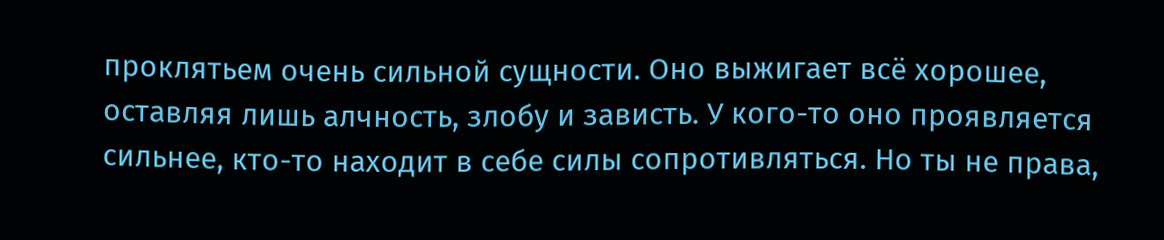проклятьем очень сильной сущности. Оно выжигает всё хорошее, оставляя лишь алчность, злобу и зависть. У кого-то оно проявляется сильнее, кто-то находит в себе силы сопротивляться. Но ты не права,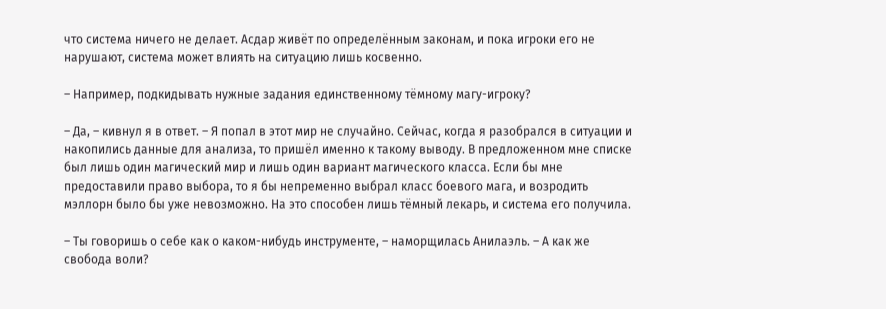что система ничего не делает. Асдар живёт по определённым законам, и пока игроки его не нарушают, система может влиять на ситуацию лишь косвенно.

– Например, подкидывать нужные задания единственному тёмному магу-игроку?

– Да, – кивнул я в ответ. – Я попал в этот мир не случайно. Сейчас, когда я разобрался в ситуации и накопились данные для анализа, то пришёл именно к такому выводу. В предложенном мне списке был лишь один магический мир и лишь один вариант магического класса. Если бы мне предоставили право выбора, то я бы непременно выбрал класс боевого мага, и возродить мэллорн было бы уже невозможно. На это способен лишь тёмный лекарь, и система его получила.

– Ты говоришь о себе как о каком-нибудь инструменте, – наморщилась Анилаэль. – А как же свобода воли?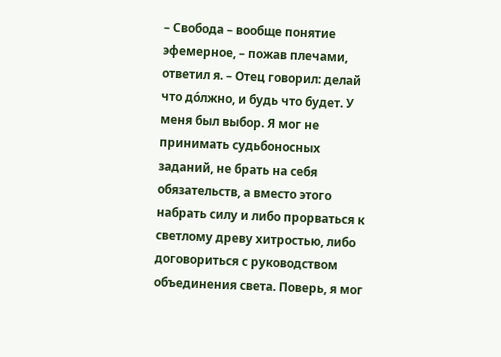– Свобода – вообще понятие эфемерное, – пожав плечами, ответил я. – Отец говорил: делай что до́лжно, и будь что будет. У меня был выбор. Я мог не принимать судьбоносных заданий, не брать на себя обязательств, а вместо этого набрать силу и либо прорваться к светлому древу хитростью, либо договориться с руководством объединения света. Поверь, я мог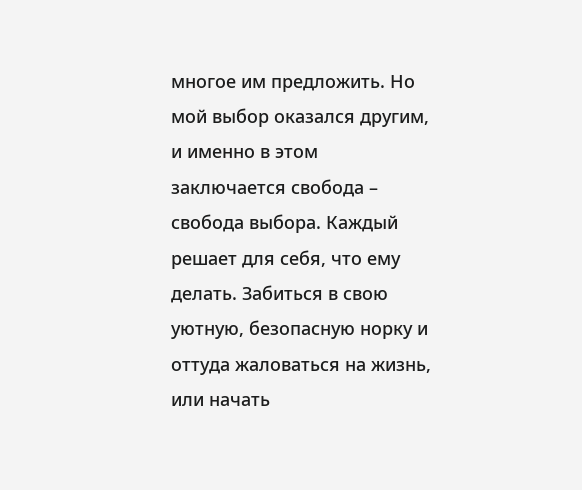многое им предложить. Но мой выбор оказался другим, и именно в этом заключается свобода – свобода выбора. Каждый решает для себя, что ему делать. Забиться в свою уютную, безопасную норку и оттуда жаловаться на жизнь, или начать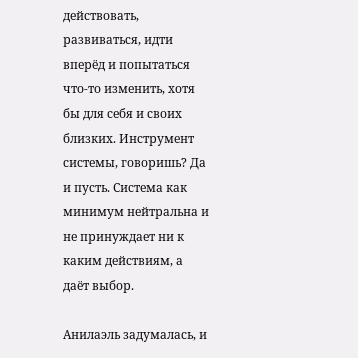действовать, развиваться, идти вперёд и попытаться что-то изменить, хотя бы для себя и своих близких. Инструмент системы, говоришь? Да и пусть. Система как минимум нейтральна и не принуждает ни к каким действиям, а даёт выбор.

Анилаэль задумалась, и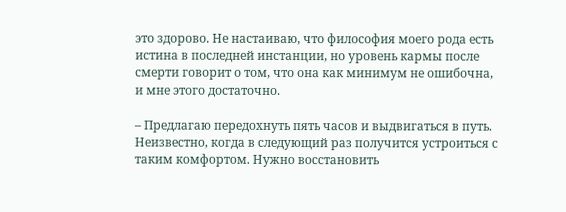это здорово. Не настаиваю, что философия моего рода есть истина в последней инстанции, но уровень кармы после смерти говорит о том, что она как минимум не ошибочна, и мне этого достаточно.

– Предлагаю передохнуть пять часов и выдвигаться в путь. Неизвестно, когда в следующий раз получится устроиться с таким комфортом. Нужно восстановить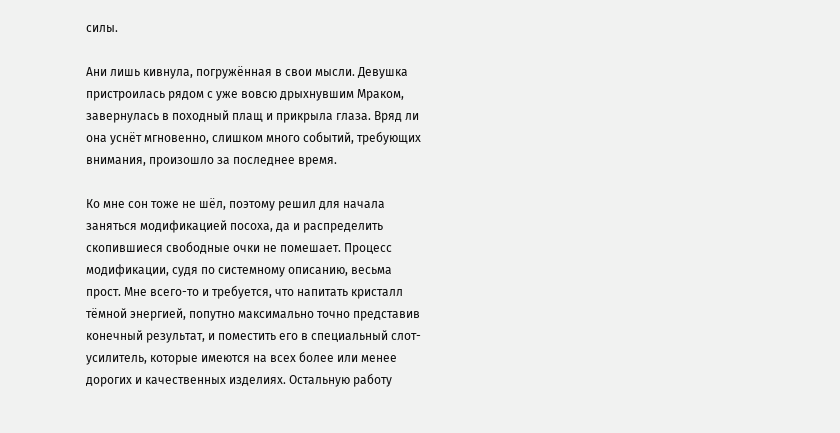силы.

Ани лишь кивнула, погружённая в свои мысли. Девушка пристроилась рядом с уже вовсю дрыхнувшим Мраком, завернулась в походный плащ и прикрыла глаза. Вряд ли она уснёт мгновенно, слишком много событий, требующих внимания, произошло за последнее время.

Ко мне сон тоже не шёл, поэтому решил для начала заняться модификацией посоха, да и распределить скопившиеся свободные очки не помешает. Процесс модификации, судя по системному описанию, весьма прост. Мне всего-то и требуется, что напитать кристалл тёмной энергией, попутно максимально точно представив конечный результат, и поместить его в специальный слот-усилитель, которые имеются на всех более или менее дорогих и качественных изделиях. Остальную работу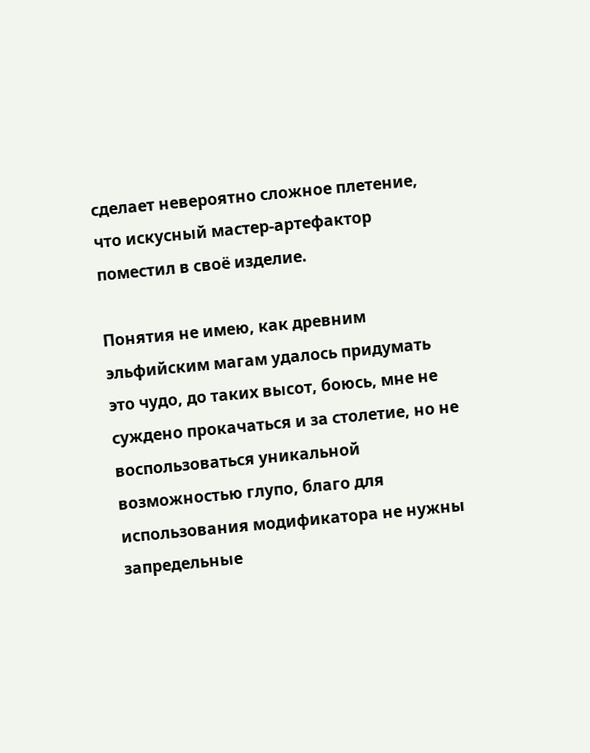сделает невероятно сложное плетение, что искусный мастер-артефактор поместил в своё изделие.

Понятия не имею, как древним эльфийским магам удалось придумать это чудо, до таких высот, боюсь, мне не суждено прокачаться и за столетие, но не воспользоваться уникальной возможностью глупо, благо для использования модификатора не нужны запредельные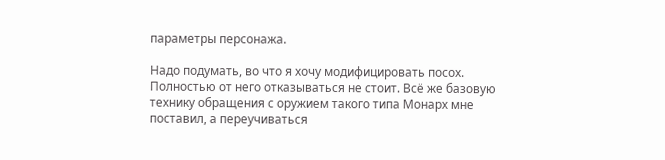параметры персонажа.

Надо подумать, во что я хочу модифицировать посох. Полностью от него отказываться не стоит. Всё же базовую технику обращения с оружием такого типа Монарх мне поставил, а переучиваться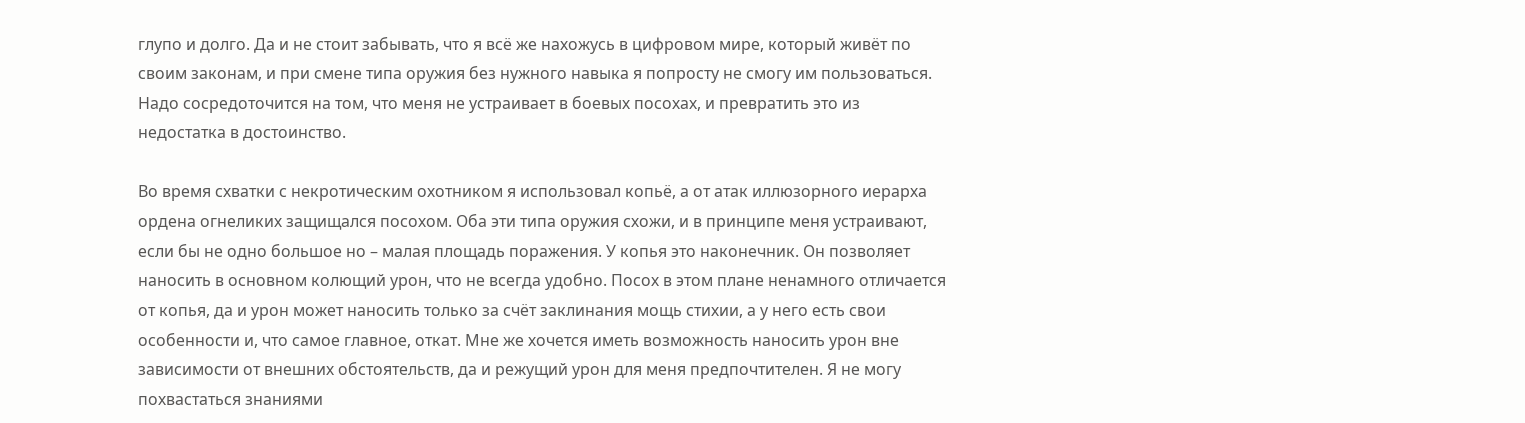глупо и долго. Да и не стоит забывать, что я всё же нахожусь в цифровом мире, который живёт по своим законам, и при смене типа оружия без нужного навыка я попросту не смогу им пользоваться. Надо сосредоточится на том, что меня не устраивает в боевых посохах, и превратить это из недостатка в достоинство.

Во время схватки с некротическим охотником я использовал копьё, а от атак иллюзорного иерарха ордена огнеликих защищался посохом. Оба эти типа оружия схожи, и в принципе меня устраивают, если бы не одно большое но – малая площадь поражения. У копья это наконечник. Он позволяет наносить в основном колющий урон, что не всегда удобно. Посох в этом плане ненамного отличается от копья, да и урон может наносить только за счёт заклинания мощь стихии, а у него есть свои особенности и, что самое главное, откат. Мне же хочется иметь возможность наносить урон вне зависимости от внешних обстоятельств, да и режущий урон для меня предпочтителен. Я не могу похвастаться знаниями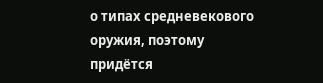о типах средневекового оружия, поэтому придётся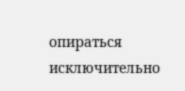опираться исключительно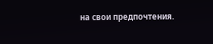на свои предпочтения.